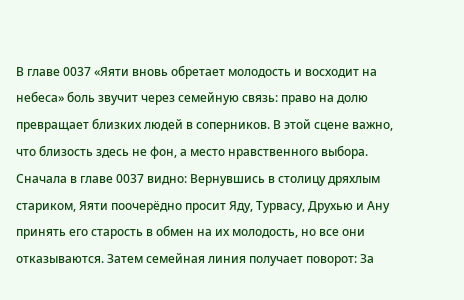В главе 0037 «Яяти вновь обретает молодость и восходит на небеса» боль звучит через семейную связь: право на долю превращает близких людей в соперников. В этой сцене важно, что близость здесь не фон, а место нравственного выбора.
Сначала в главе 0037 видно: Вернувшись в столицу дряхлым стариком, Яяти поочерёдно просит Яду, Турвасу, Друхью и Ану принять его старость в обмен на их молодость, но все они отказываются. Затем семейная линия получает поворот: За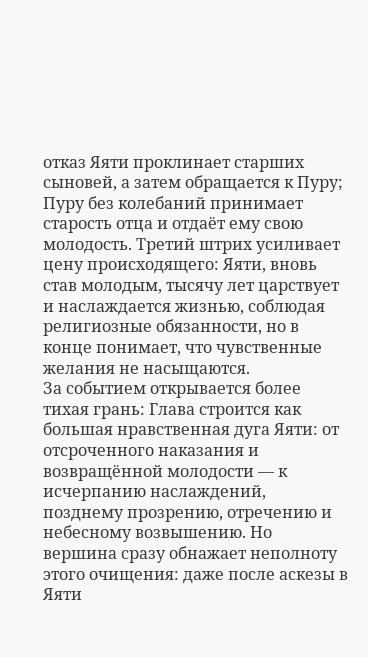отказ Яяти проклинает старших сыновей, а затем обращается к Пуру; Пуру без колебаний принимает старость отца и отдаёт ему свою молодость. Третий штрих усиливает цену происходящего: Яяти, вновь став молодым, тысячу лет царствует и наслаждается жизнью, соблюдая религиозные обязанности, но в конце понимает, что чувственные желания не насыщаются.
За событием открывается более тихая грань: Глава строится как большая нравственная дуга Яяти: от отсроченного наказания и возвращённой молодости — к исчерпанию наслаждений, позднему прозрению, отречению и небесному возвышению. Но вершина сразу обнажает неполноту этого очищения: даже после аскезы в Яяти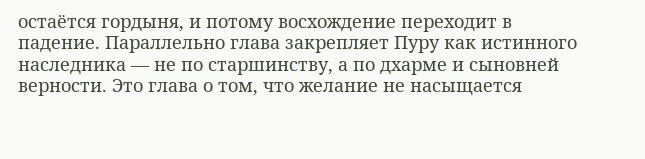остаётся гордыня, и потому восхождение переходит в падение. Параллельно глава закрепляет Пуру как истинного наследника — не по старшинству, а по дхарме и сыновней верности. Это глава о том, что желание не насыщается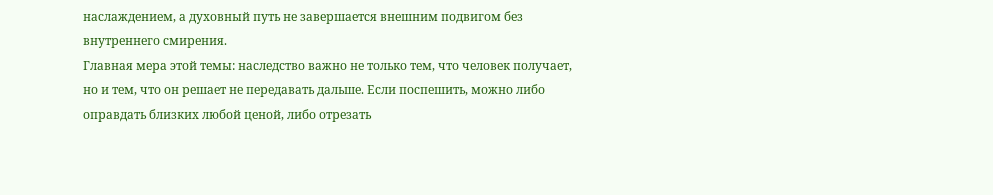наслаждением, а духовный путь не завершается внешним подвигом без внутреннего смирения.
Главная мера этой темы: наследство важно не только тем, что человек получает, но и тем, что он решает не передавать дальше. Если поспешить, можно либо оправдать близких любой ценой, либо отрезать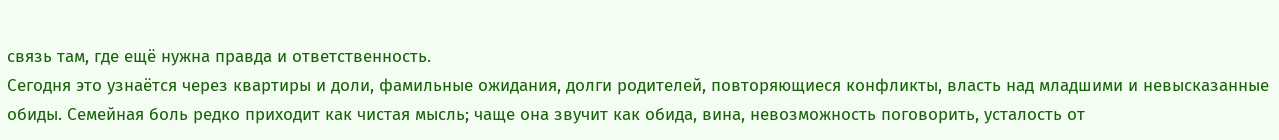связь там, где ещё нужна правда и ответственность.
Сегодня это узнаётся через квартиры и доли, фамильные ожидания, долги родителей, повторяющиеся конфликты, власть над младшими и невысказанные обиды. Семейная боль редко приходит как чистая мысль; чаще она звучит как обида, вина, невозможность поговорить, усталость от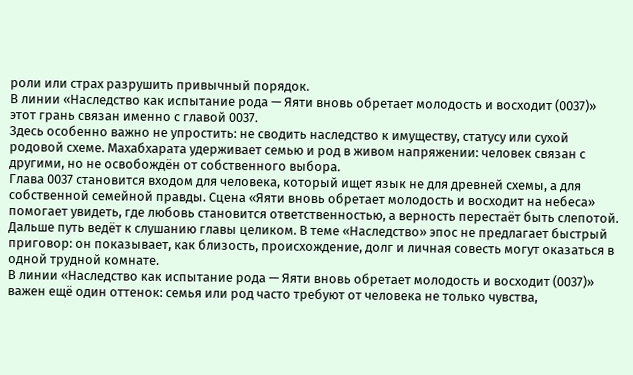роли или страх разрушить привычный порядок.
В линии «Наследство как испытание рода — Яяти вновь обретает молодость и восходит (0037)» этот грань связан именно с главой 0037.
Здесь особенно важно не упростить: не сводить наследство к имуществу, статусу или сухой родовой схеме. Махабхарата удерживает семью и род в живом напряжении: человек связан с другими, но не освобождён от собственного выбора.
Глава 0037 становится входом для человека, который ищет язык не для древней схемы, а для собственной семейной правды. Сцена «Яяти вновь обретает молодость и восходит на небеса» помогает увидеть, где любовь становится ответственностью, а верность перестаёт быть слепотой.
Дальше путь ведёт к слушанию главы целиком. В теме «Наследство» эпос не предлагает быстрый приговор: он показывает, как близость, происхождение, долг и личная совесть могут оказаться в одной трудной комнате.
В линии «Наследство как испытание рода — Яяти вновь обретает молодость и восходит (0037)» важен ещё один оттенок: семья или род часто требуют от человека не только чувства,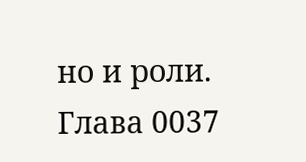но и роли. Глава 0037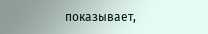показывает,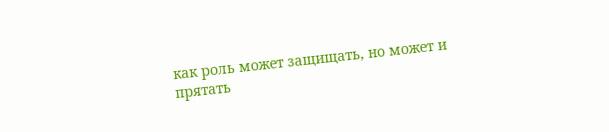как роль может защищать, но может и прятать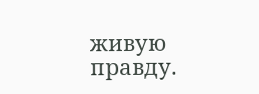живую правду.